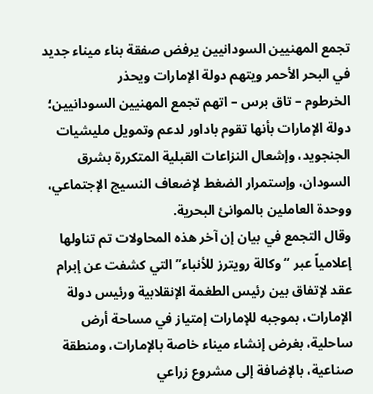تجمع المهنيين السودانيين يرفض صفقة بناء ميناء جديد في البحر الأحمر ويتهم دولة الإمارات ويحذر
الخرطوم – تاق برس – اتهم تجمع المهنيين السودانيين؛ دولة الإمارات بأنها تقوم باداور لدعم وتمويل مليشيات الجنجويد، وإشعال النزاعات القبلية المتكررة بشرق السودان، وإستمرار الضغط لإضعاف النسيج الإجتماعي، ووحدة العاملين بالموانئ البحرية.
وقال التجمع في بيان إن آخر هذه المحاولات تم تناولها إعلامياً عبر “وكالة رويترز للأنباء” التي كشفت عن إبرام عقد لإتفاق بين رئيس الطغمة الإنقلابية ورئيس دولة الإمارات، بموجبه للإمارات إمتياز في مساحة أرض ساحلية، بغرض إنشاء ميناء خاصة بالإمارات، ومنطقة صناعية، بالإضافة إلى مشروع زراعي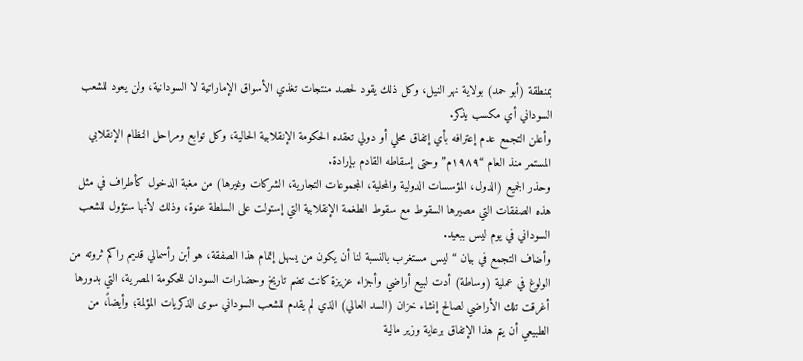بمنطقة (أبو حمد) بولاية نهر النيل، وكل ذلك يقود لحصد منتجات تغذي الأسواق الإماراتية لا السودانية، ولن يعود للشعب السوداني أي مكسب يذكر.
وأعلن التجمع عدم إعترافه بأي إتفاق محلي أو دولي تعقده الحكومة الإنقلابية الحالية، وكل توابع ومراحل النظام الإنقلابي المستمر منذ العام “١٩٨٩م” وحتى إسقاطه القادم بإرادة.
وحذر الجميع (الدول، المؤسسات الدولية والمحلية، المجموعات التجارية، الشركات وغيرها) من مغبة الدخول كأطراف في مثل هذه الصفقات التي مصيرها السقوط مع سقوط الطغمة الإنقلابية التي إستولت على السلطة عنوة، وذلك لأنها ستؤول للشعب السوداني في يوم ليس ببعيد.
وأضاف التجمع في بيان “ليس مستغرب بالنسبة لنا أن يكون من يسهل إتمام هذا الصفقة، هو أبن رأسمالي قديم راكم ثروته من الولوغ في عملية (وساطة) أدت لبيع أراضي وأجزاء عزيزة كانت تضم تاريخ وحضارات السودان للحكومة المصرية، التي بدورها أغرقت تلك الأراضي لصالح إنشاء خزان (السد العالي) الذي لم يقدم للشعب السوداني سوى الذكريات المؤلمة؛ وأيضاً، من الطبيعي أن يتم هذا الإتفاق برعاية وزير مالية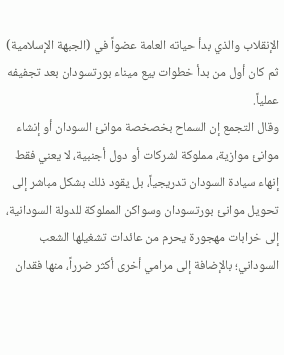الإنقلاب والذي بدأ حياته العامة عضواً في (الجبهة الإسلامية) ثم كان أول من بدأ خطوات بيع ميناء بورتسودان بعد تجفيفه عملياً.
وقال التجمع إن السماح بخصخصة موانئ السودان أو إنشاء موانئ موازية، مملوكة لشركات أو دول أجنبية، لا يعني فقط إنهاء سيادة السودان تدريجياً، بل يقود ذلك بشكل مباشر إلى تحويل موانئ بورتسودان وسواكن المملوكة للدولة السودانية، إلى خرابات مهجورة يحرم من عائدات تشغيلها الشعب السوداني؛ بالإضافة إلى مرامي أخرى أكثر ضرراً، منها فقدان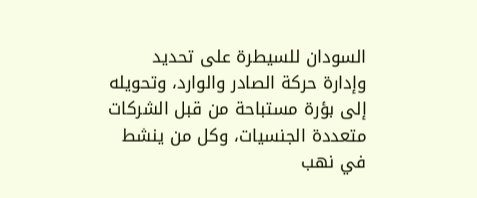السودان للسيطرة على تحديد وإدارة حركة الصادر والوارد، وتحويله إلى بؤرة مستباحة من قبل الشركات متعددة الجنسيات، وكل من ينشط في نهب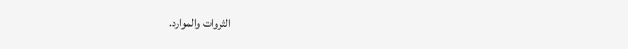الثروات والموارد.